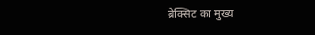ब्रेक्सिट का मुख्य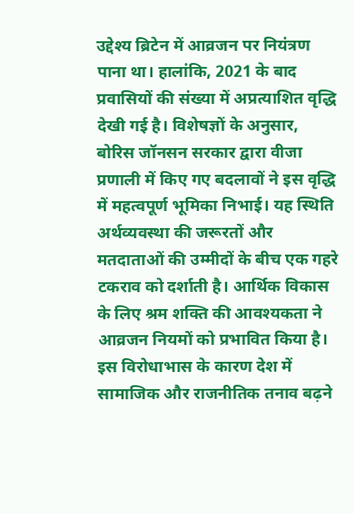उद्देश्य ब्रिटेन में आव्रजन पर नियंत्रण पाना था। हालांकि, 2021 के बाद प्रवासियों की संख्या में अप्रत्याशित वृद्धि देखी गई है। विशेषज्ञों के अनुसार, बोरिस जॉनसन सरकार द्वारा वीजा प्रणाली में किए गए बदलावों ने इस वृद्धि में महत्वपूर्ण भूमिका निभाई। यह स्थिति अर्थव्यवस्था की जरूरतों और मतदाताओं की उम्मीदों के बीच एक गहरे टकराव को दर्शाती है। आर्थिक विकास के लिए श्रम शक्ति की आवश्यकता ने आव्रजन नियमों को प्रभावित किया है। इस विरोधाभास के कारण देश में सामाजिक और राजनीतिक तनाव बढ़ने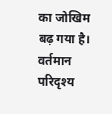का जोखिम बढ़ गया है। वर्तमान परिदृश्य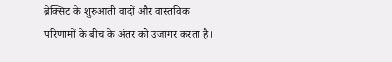ब्रेक्सिट के शुरुआती वादों और वास्तविक परिणामों के बीच के अंतर को उजागर करता है।